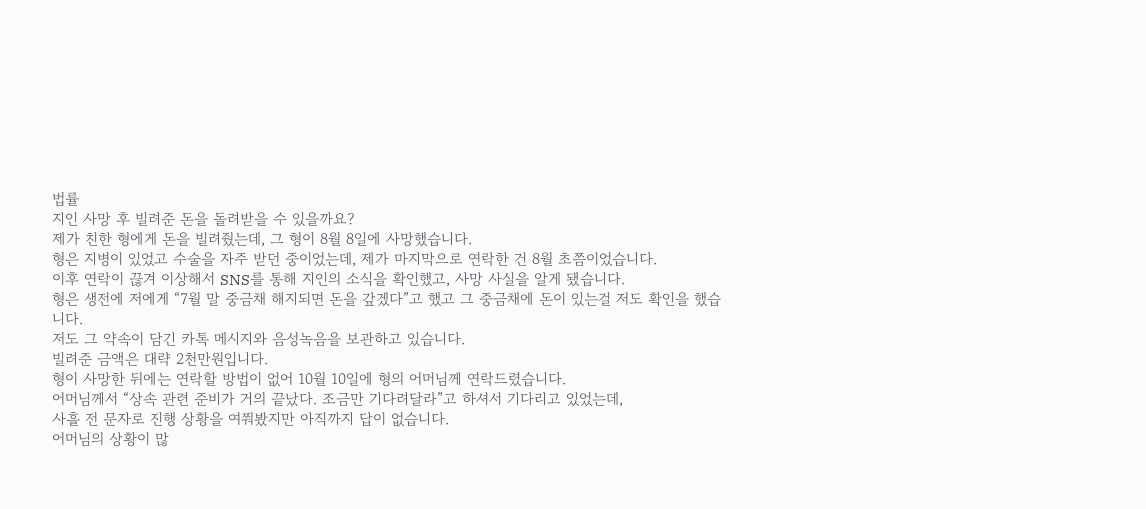법률
지인 사망 후 빌려준 돈을 돌려받을 수 있을까요?
제가 친한 형에게 돈을 빌려줬는데, 그 형이 8월 8일에 사망했습니다.
형은 지병이 있었고 수술을 자주 받던 중이었는데, 제가 마지막으로 연락한 건 8월 초쯤이었습니다.
이후 연락이 끊겨 이상해서 SNS를 통해 지인의 소식을 확인했고, 사망 사실을 알게 됐습니다.
형은 생전에 저에게 “7월 말 중금채 해지되면 돈을 갚겠다”고 했고 그 중금채에 돈이 있는걸 저도 확인을 했습니다.
저도 그 약속이 담긴 카톡 메시지와 음성녹음을 보관하고 있습니다.
빌려준 금액은 대략 2천만원입니다.
형이 사망한 뒤에는 연락할 방법이 없어 10월 10일에 형의 어머님께 연락드렸습니다.
어머님께서 “상속 관련 준비가 거의 끝났다. 조금만 기다려달라”고 하셔서 기다리고 있었는데,
사흘 전 문자로 진행 상황을 여쭤봤지만 아직까지 답이 없습니다.
어머님의 상황이 많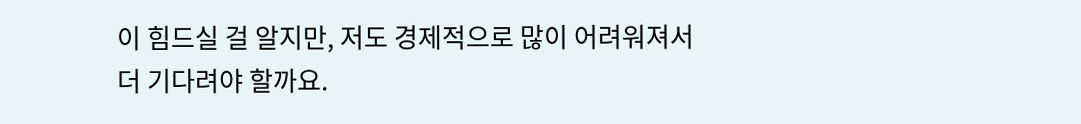이 힘드실 걸 알지만, 저도 경제적으로 많이 어려워져서
더 기다려야 할까요.